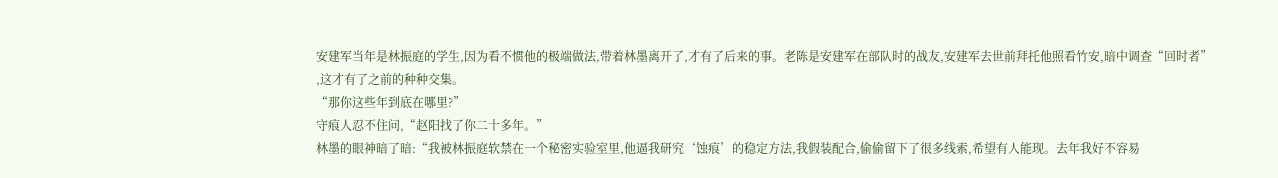安建军当年是林振庭的学生,因为看不惯他的极端做法,带着林墨离开了,才有了后来的事。老陈是安建军在部队时的战友,安建军去世前拜托他照看竹安,暗中调查“回时者”
,这才有了之前的种种交集。
“那你这些年到底在哪里?”
守痕人忍不住问,“赵阳找了你二十多年。”
林墨的眼神暗了暗:“我被林振庭软禁在一个秘密实验室里,他逼我研究‘蚀痕’的稳定方法,我假装配合,偷偷留下了很多线索,希望有人能现。去年我好不容易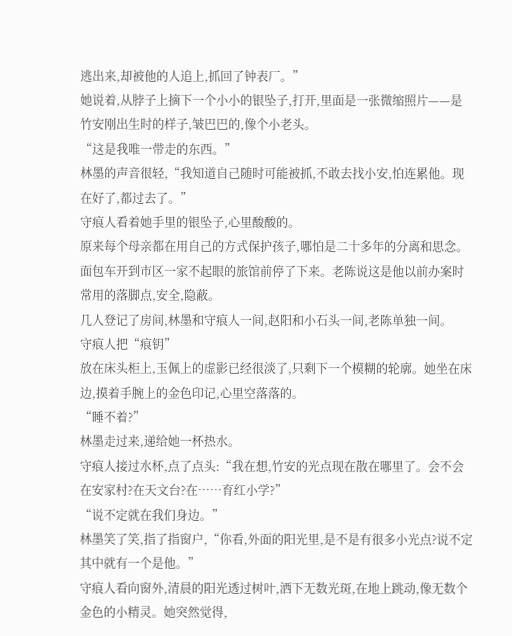逃出来,却被他的人追上,抓回了钟表厂。”
她说着,从脖子上摘下一个小小的银坠子,打开,里面是一张微缩照片——是竹安刚出生时的样子,皱巴巴的,像个小老头。
“这是我唯一带走的东西。”
林墨的声音很轻,“我知道自己随时可能被抓,不敢去找小安,怕连累他。现在好了,都过去了。”
守痕人看着她手里的银坠子,心里酸酸的。
原来每个母亲都在用自己的方式保护孩子,哪怕是二十多年的分离和思念。
面包车开到市区一家不起眼的旅馆前停了下来。老陈说这是他以前办案时常用的落脚点,安全,隐蔽。
几人登记了房间,林墨和守痕人一间,赵阳和小石头一间,老陈单独一间。
守痕人把“痕钥”
放在床头柜上,玉佩上的虚影已经很淡了,只剩下一个模糊的轮廓。她坐在床边,摸着手腕上的金色印记,心里空落落的。
“睡不着?”
林墨走过来,递给她一杯热水。
守痕人接过水杯,点了点头:“我在想,竹安的光点现在散在哪里了。会不会在安家村?在天文台?在……育红小学?”
“说不定就在我们身边。”
林墨笑了笑,指了指窗户,“你看,外面的阳光里,是不是有很多小光点?说不定其中就有一个是他。”
守痕人看向窗外,清晨的阳光透过树叶,洒下无数光斑,在地上跳动,像无数个金色的小精灵。她突然觉得,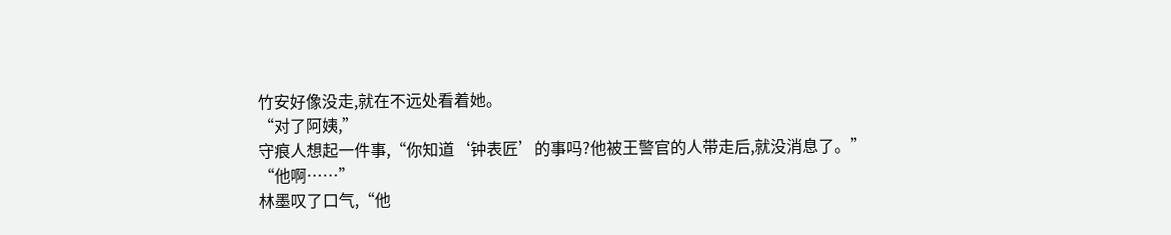竹安好像没走,就在不远处看着她。
“对了阿姨,”
守痕人想起一件事,“你知道‘钟表匠’的事吗?他被王警官的人带走后,就没消息了。”
“他啊……”
林墨叹了口气,“他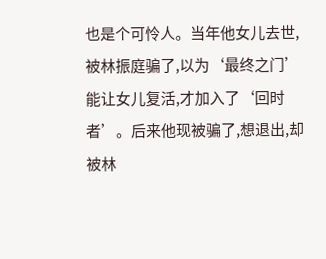也是个可怜人。当年他女儿去世,被林振庭骗了,以为‘最终之门’能让女儿复活,才加入了‘回时者’。后来他现被骗了,想退出,却被林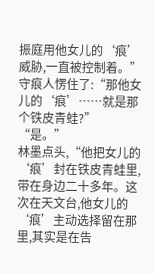振庭用他女儿的‘痕’威胁,一直被控制着。”
守痕人愣住了:“那他女儿的‘痕’……就是那个铁皮青蛙?”
“是。”
林墨点头,“他把女儿的‘痕’封在铁皮青蛙里,带在身边二十多年。这次在天文台,他女儿的‘痕’主动选择留在那里,其实是在告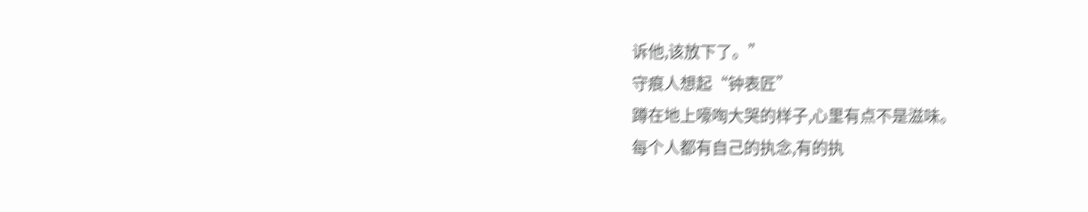诉他,该放下了。”
守痕人想起“钟表匠”
蹲在地上嚎啕大哭的样子,心里有点不是滋味。
每个人都有自己的执念,有的执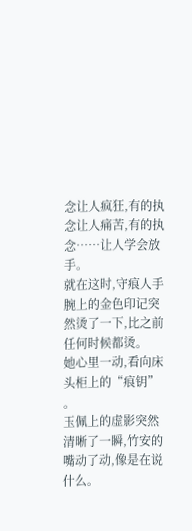念让人疯狂,有的执念让人痛苦,有的执念……让人学会放手。
就在这时,守痕人手腕上的金色印记突然烫了一下,比之前任何时候都烫。
她心里一动,看向床头柜上的“痕钥”
。
玉佩上的虚影突然清晰了一瞬,竹安的嘴动了动,像是在说什么。